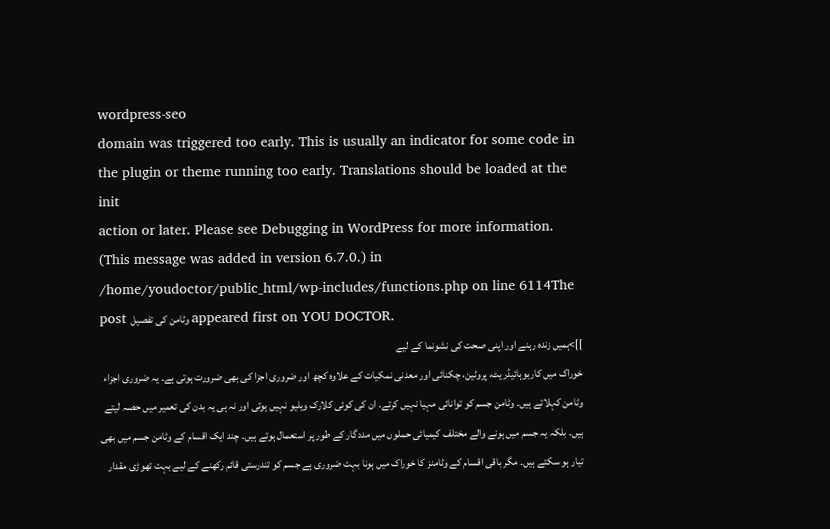wordpress-seo
domain was triggered too early. This is usually an indicator for some code in the plugin or theme running too early. Translations should be loaded at the init
action or later. Please see Debugging in WordPress for more information. (This message was added in version 6.7.0.) in /home/youdoctor/public_html/wp-includes/functions.php on line 6114The post وٹامن کی تفصیل appeared first on YOU DOCTOR.
]]>ہمیں زندہ رہنے اور اپنی صحت کی نشونما کے لیے
خوراک میں کاربوہائیڈریٹ، پروٹین، چکنائی اور معدنی نمکیات کے علاوہ کچھ اور ضروری اجزا کی بھی ضرورت ہوتی ہے۔ یہ ضروری اجزاء وٹامن کہلاتے ہیں۔ وٹامن جسم کو توانائی مہیا نہیں کرتے. ان کی کوئی کلارک ویلیو نہیں ہوتی اور نہ ہی یہ بدن کی تعمیر میں حصہ لیتے ہیں۔ بلکہ یہ جسم میں ہونے والے مختلف کیمیائی حملوں میں مددگار کے طور پر استعمال ہوتے ہیں۔ چند ایک اقسام کے وٹامن جسم میں بھی تیار ہو سکتے ہیں۔ مگر باقی اقسام کے وٹامنز کا خوراک میں ہونا بہت ضروری ہے جسم کو تندرستی قائم رکھنے کے لیے بہت تھوڑی مقدار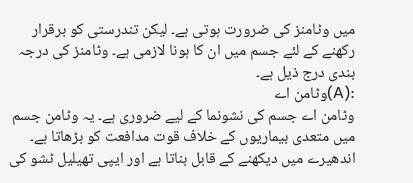میں وٹامنز کی ضرورت ہوتی ہے۔ لیکن تندرستی کو برقرار رکھنے کے لئے جسم میں ان کا ہونا لازمی ہے۔ وٹامنز کی درجہ بندی درج ذیل ہے۔
:(A)وٹامن اے
وٹامن اے جسم کی نشونما کے لیے ضروری ہے۔ یہ وٹامن جسم میں متعدی بیماریوں کے خلاف قوت مدافعت کو بڑھاتا ہے۔ اندھیرے میں دیکھنے کے قابل بناتا ہے اور ایپی تھیلیل ٹشو کی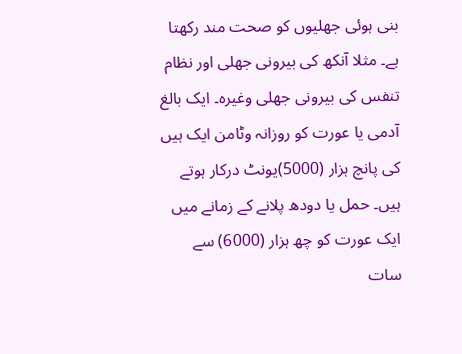بنی ہوئی جھلیوں کو صحت مند رکھتا ہے۔ مثلا آنکھ کی بیرونی جھلی اور نظام تنفس کی بیرونی جھلی وغیرہ۔ ایک بالغ آدمی یا عورت کو روزانہ وٹامن ایک ہیں کی پانچ ہزار (5000)یونٹ درکار ہوتے ہیں۔ حمل یا دودھ پلانے کے زمانے میں ایک عورت کو چھ ہزار (6000) سے سات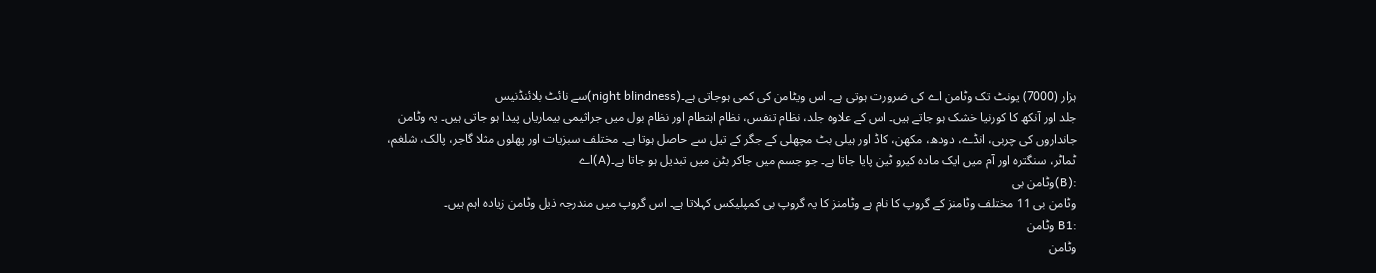ہزار (7000) یونٹ تک وٹامن اے کی ضرورت ہوتی ہے۔ اس ویٹامن کی کمی ہوجاتی ہے۔(night blindness)سے نائٹ بلائنڈنیس
جلد اور آنکھ کا کورنیا خشک ہو جاتے ہیں۔ اس کے علاوہ جلد، نظام تنفس، نظام اہتطام اور نظام بول میں جراثیمی بیماریاں پیدا ہو جاتی ہیں۔ یہ وٹامن جانداروں کی چربی، انڈے، دودھ، مکھن، کاڈ اور ہیلی بٹ مچھلی کے جگر کے تیل سے حاصل ہوتا ہے۔ مختلف سبزیات اور پھلوں مثلا گاجر، پالک، شلغم، ٹماٹر، سنگترہ اور آم میں ایک مادہ کیرو ٹین پایا جاتا ہے۔ جو جسم میں جاکر بٹن میں تبدیل ہو جاتا ہے۔(A)اے
:(B)وٹامن بی
وٹامن بی 11 مختلف وٹامنز کے گروپ کا نام ہے وٹامنز کا یہ گروپ بی کمپلیکس کہلاتا ہے۔ اس گروپ میں مندرجہ ذیل وٹامن زیادہ اہم ہیں۔
:B1 وٹامن
وٹامن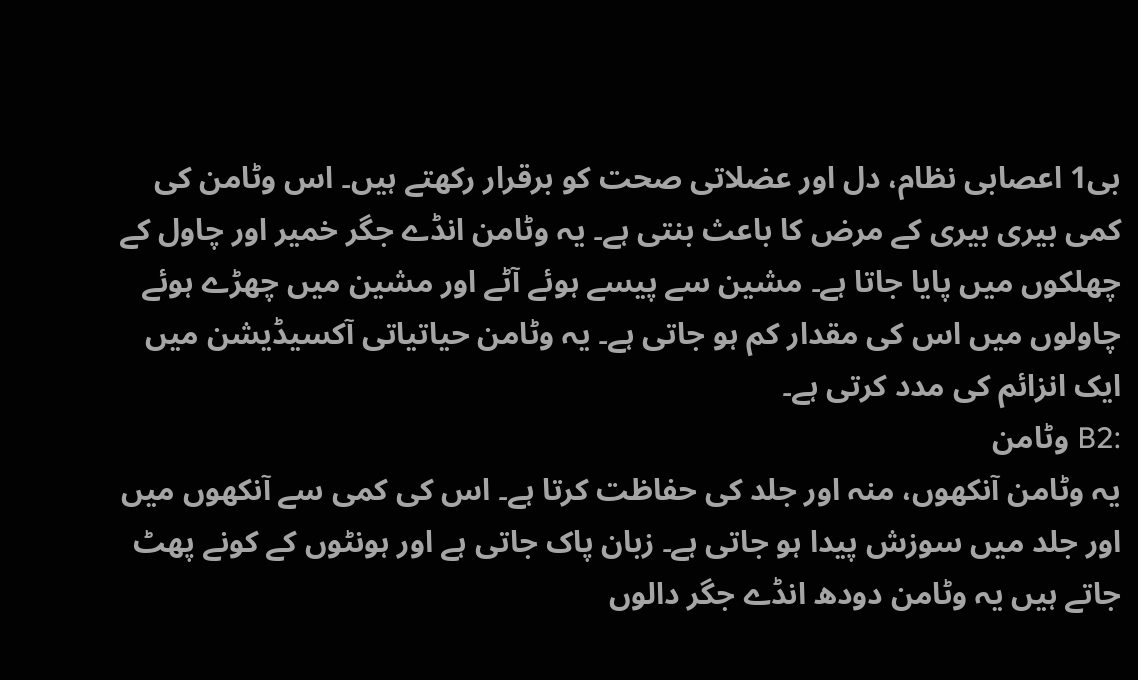بی1 اعصابی نظام، دل اور عضلاتی صحت کو برقرار رکھتے ہیں۔ اس وٹامن کی کمی بیری بیری کے مرض کا باعث بنتی ہے۔ یہ وٹامن انڈے جگر خمیر اور چاول کے چھلکوں میں پایا جاتا ہے۔ مشین سے پیسے ہوئے آٹے اور مشین میں چھڑے ہوئے چاولوں میں اس کی مقدار کم ہو جاتی ہے۔ یہ وٹامن حیاتیاتی آکسیڈیشن میں ایک انزائم کی مدد کرتی ہے۔
:B2 وٹامن
یہ وٹامن آنکھوں، منہ اور جلد کی حفاظت کرتا ہے۔ اس کی کمی سے آنکھوں میں اور جلد میں سوزش پیدا ہو جاتی ہے۔ زبان پاک جاتی ہے اور ہونٹوں کے کونے پھٹ جاتے ہیں یہ وٹامن دودھ انڈے جگر دالوں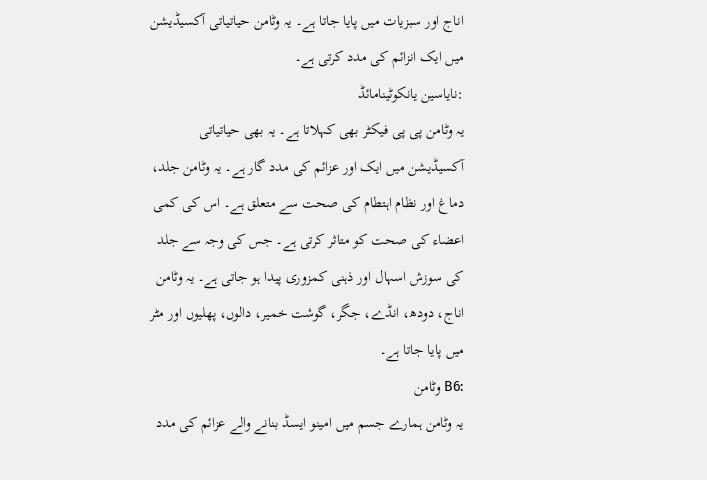اناج اور سبزیات میں پایا جاتا ہے۔ یہ وٹامن حیاتیاتی آکسیڈیشن میں ایک انزائم کی مدد کرتی ہے۔
:نایاسین یانکوٹینامائڈ
یہ وٹامن پی پی فیکٹر بھی کہلاتا ہے۔ یہ بھی حیاتیاتی آکسیڈیشن میں ایک اور عزائم کی مدد گار ہے۔ یہ وٹامن جلد، دماغ اور نظام اہتطام کی صحت سے متعلق ہے۔ اس کی کمی اعضاء کی صحت کو متاثر کرتی ہے۔ جس کی وجہ سے جلد کی سوزش اسہال اور ذہنی کمزوری پیدا ہو جاتی ہے۔ یہ وٹامن اناج، دودھ، انڈے، جگر، گوشت خمیر، دالوں، پھلیوں اور مٹر میں پایا جاتا ہے۔
:B6 وٹامن
یہ وٹامن ہمارے جسم میں امینو ایسڈ بنانے والے عزائم کی مدد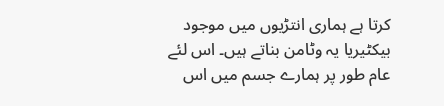کرتا ہے ہماری انتڑیوں میں موجود بیکٹیریا یہ وٹامن بناتے ہیں۔ اس لئے عام طور پر ہمارے جسم میں اس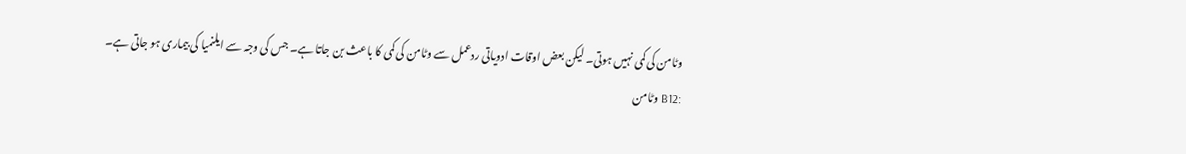وٹامن کی کمی نہیں ہوتی۔ لیکن بعض اوقات ادویاتی ردعمل سے وٹامن کی کمی کا باعث بن جاتا ہے۔ جس کی وجہ سے ایلنمیا کی بیماری ہو جاتی ہے۔
:B12 وٹامن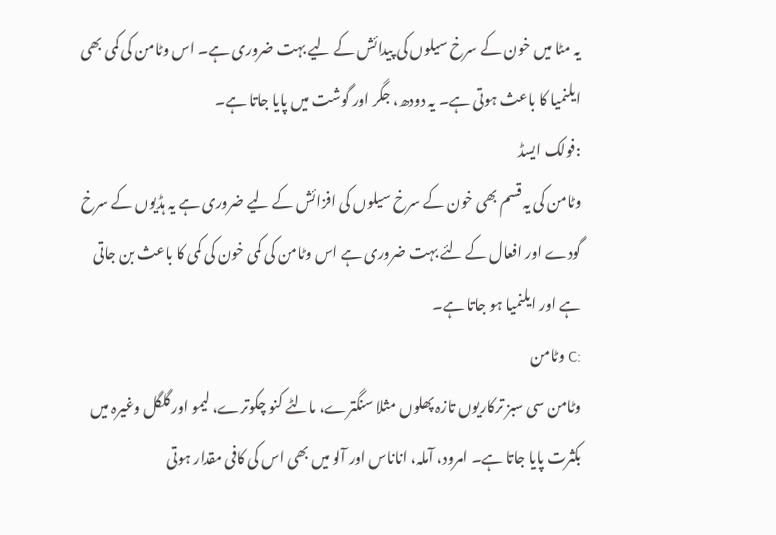یہ مٹا میں خون کے سرخ سیلوں کی پیدائش کے لیے بہت ضروری ہے۔ اس وٹامن کی کمی بھی ایلنمیا کا باعث ہوتی ہے۔ یہ دودھ، جگر اور گوشت میں پایا جاتا ہے۔
:فولک ایسڈ
وٹامن کی یہ قسم بھی خون کے سرخ سیلوں کی افزائش کے لیے ضروری ہے یہ ہڈیوں کے سرخ گودے اور افعال کے لئے بہت ضروری ہے اس وٹامن کی کمی خون کی کمی کا باعث بن جاتی ہے اور ایلنمیا ہو جاتا ہے۔
:C وٹامن
وٹامن سی سبز ترکاریوں تازہ پھلوں مثلا سنگترے، مالٹے کنو چکوترے، لیمو اور گلگل وغیرہ میں بکثرت پایا جاتا ہے۔ امرود، آملہ، اناناس اور آلو میں بھی اس کی کافی مقدار ہوتی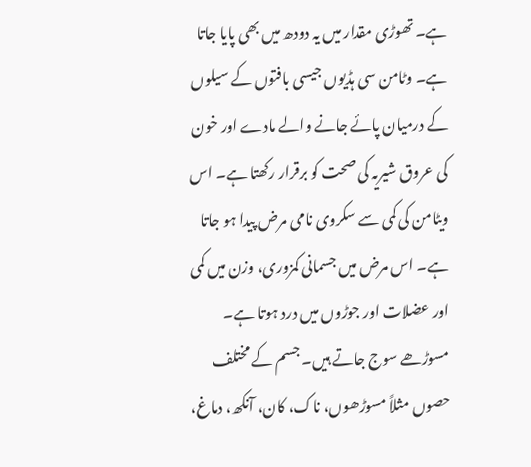ہے۔ تھوڑی مقدار میں یہ دودھ میں بھی پایا جاتا ہے۔ وٹامن سی ہڈیوں جیسی بافتوں کے سیلوں کے درمیان پائے جانے والے مادے اور خون کی عروق شیریہ کی صحت کو برقرار رکھتا ہے۔ اس ویٹامن کی کمی سے سکروی نامی مرض پیدا ہو جاتا ہے۔ اس مرض میں جسمانی کمزوری، وزن میں کمی اور عضلات اور جوڑوں میں درد ہوتا ہے۔ مسوڑھے سوج جاتے ہیں۔ جسم کے مختلف حصوں مثلاً مسوڑھوں، ناک، کان، آنکھ، دماغ،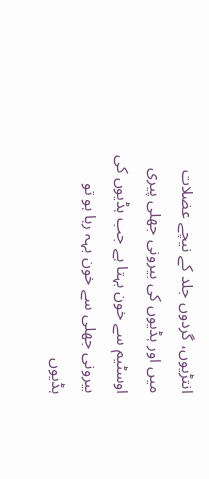انتڑیوں، گردوں جلد کے نیچے عضلات میں اور ہڈیوں کی بیرونی جھلی پیری اوسٹیم سے خون بہتا ہے جب ہڈیوں کی بیرونی جھلی سے خون بہہ رہا ہو تو ہڈیوں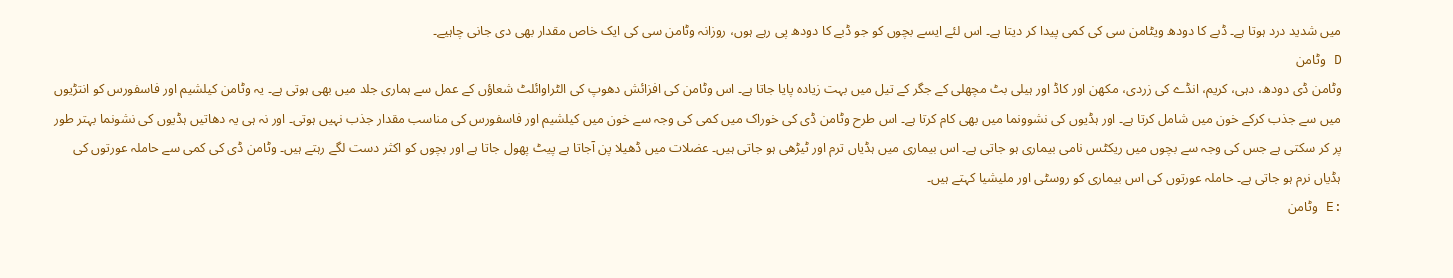میں شدید درد ہوتا ہے۔ ڈبے کا دودھ ویٹامن سی کی کمی پیدا کر دیتا ہے۔ اس لئے ایسے بچوں کو جو ڈبے کا دودھ پی رہے ہوں، روزانہ وٹامن سی کی ایک خاص مقدار بھی دی جانی چاہیے۔
D وٹامن
وٹامن ڈی دودھ، دہی، کریم، انڈے کی زردی، مکھن اور کاڈ اور ہیلی بٹ مچھلی کے جگر کے تیل میں بہت زیادہ پایا جاتا ہے۔ اس وٹامن کی افزائش دھوپ کی الٹراوائلٹ شعاؤں کے عمل سے ہماری جلد میں بھی ہوتی ہے۔ یہ وٹامن کیلشیم اور فاسفورس کو انتڑیوں میں سے جذب کرکے خون میں شامل کرتا ہے۔ اور ہڈیوں کی نشوونما میں بھی کام کرتا ہے۔ اس طرح وٹامن ڈی کی خوراک میں کمی کی وجہ سے خون میں کیلشیم اور فاسفورس کی مناسب مقدار جذب نہیں ہوتی۔ اور نہ ہی یہ دھاتیں ہڈیوں کی نشونما بہتر طور پر کر سکتی ہے جس کی وجہ سے بچوں میں ریکٹس نامی بیماری ہو جاتی ہے۔ اس بیماری میں ہڈیاں ترم اور ٹیڑھی ہو جاتی ہیں۔ عضلات میں ڈھیلا پن آجاتا ہے پیٹ پھول جاتا ہے اور بچوں کو اکثر دست لگے رہتے ہیں۔ وٹامن ڈی کی کمی سے حاملہ عورتوں کی ہڈیاں نرم ہو جاتی ہے۔ حاملہ عورتوں کی اس بیماری کو روسٹی اور ملیشیا کہتے ہیں۔
:E وٹامن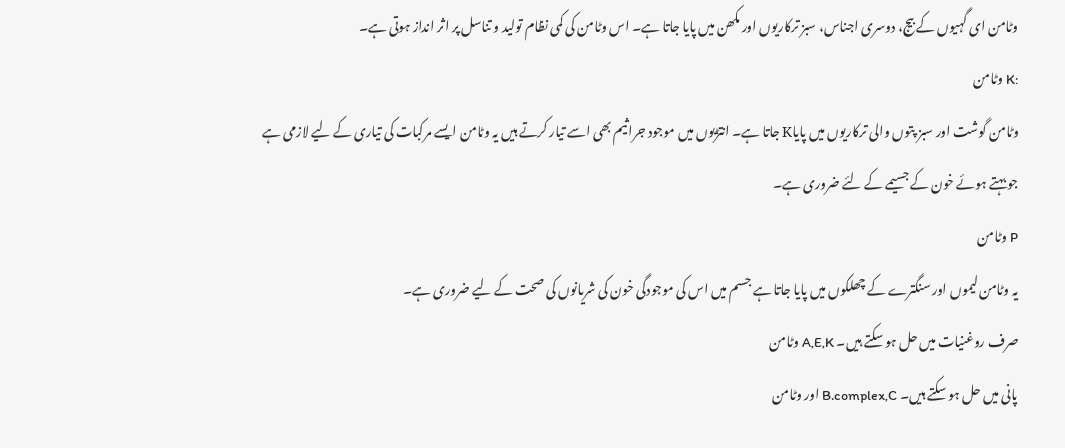وٹامن ای گہیوں کے بیج، دوسری اجناس، سبز ترکاریوں اور مکھن میں پایا جاتا ہے۔ اس وٹامن کی کمی نظام تولید و تناسل پر اثر انداز ہوتی ہے۔
:K وٹامن
وٹامن گوشت اور سبز پتوں والی ترکاریوں میں پایاK جاتا ہے۔ انتڑیوں میں موجود جراثیم بھی اسے تیار کرتے ہیں یہ وٹامن ایسے مرکبات کی تیاری کے لیے لازمی ہے جو بہتے ہوئے خون کے جسیمے کے لئے ضروری ہے۔
P وٹامن
یہ وٹامن لیموں اور سنگترے کے چھلکوں میں پایا جاتا ہے جسم میں اس کی موجودگی خون کی شریانوں کی صحت کے لیے ضروری ہے۔
صرف روغنیات میں حل ہو سکتے ہیں۔ A,E,K وٹامن
پانی میں حل ہو سکتے ہیں۔ B.complex,C اور وٹامن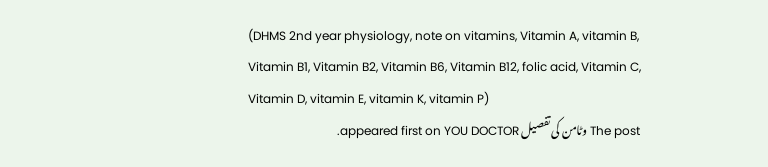(DHMS 2nd year physiology, note on vitamins, Vitamin A, vitamin B, Vitamin B1, Vitamin B2, Vitamin B6, Vitamin B12, folic acid, Vitamin C, Vitamin D, vitamin E, vitamin K, vitamin P)
The post وٹامن کی تفصیل appeared first on YOU DOCTOR.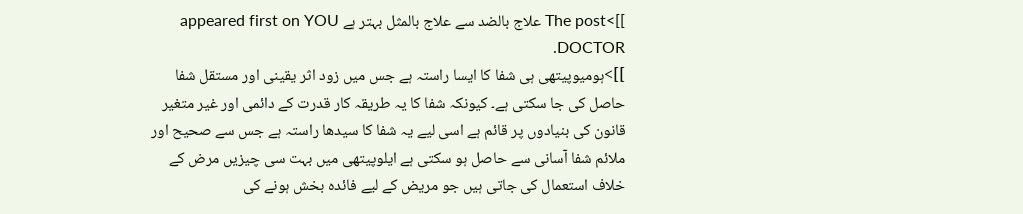]]>The post علاج بالضد سے علاج بالمثل بہتر ہے appeared first on YOU DOCTOR.
]]>ہومیوپیتھی ہی شفا کا ایسا راستہ ہے جس میں زود اثر یقینی اور مستقل شفا حاصل کی جا سکتی ہے۔ کیونکہ شفا کا یہ طریقہ کار قدرت کے دائمی اور غیر متغیر قانون کی بنیادوں پر قائم ہے اسی لیے یہ شفا کا سیدھا راستہ ہے جس سے صحیح اور ملائم شفا آسانی سے حاصل ہو سکتی ہے ایلوپیتھی میں بہت سی چیزیں مرض کے خلاف استعمال کی جاتی ہیں جو مریض کے لیے فائدہ بخش ہونے کی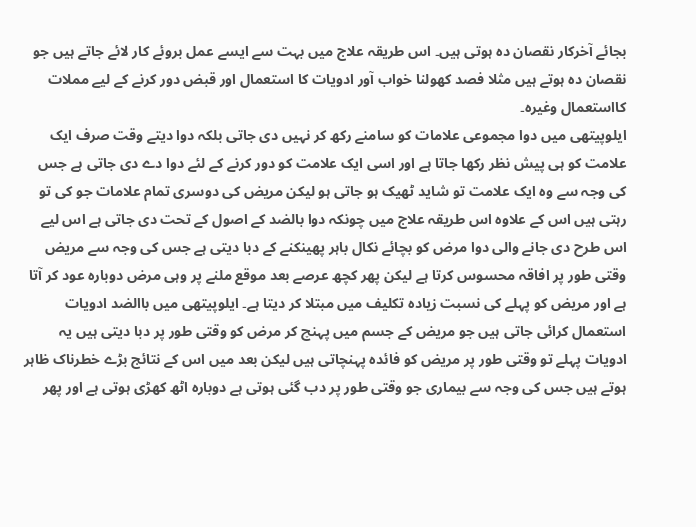بجائے آخرکار نقصان دہ ہوتی ہیں۔ اس طریقہ علاج میں بہت سے ایسے عمل بروئے کار لائے جاتے ہیں جو نقصان دہ ہوتے ہیں مثلا فصد کھولنا خواب آور ادویات کا استعمال اور قبض دور کرنے کے لیے مملات کااستعمال وغیرہ۔
ایلوپیتھی میں دوا مجموعی علامات کو سامنے رکھ کر نہیں دی جاتی بلکہ دوا دیتے وقت صرف ایک علامت کو ہی پیش نظر رکھا جاتا ہے اور اسی ایک علامت کو دور کرنے کے لئے دوا دے دی جاتی ہے جس کی وجہ سے وہ ایک علامت تو شاید ٹھیک ہو جاتی ہو لیکن مریض کی دوسری تمام علامات جو کی تو رہتی ہیں اس کے علاوہ اس طریقہ علاج میں چونکہ دوا بالضد کے اصول کے تحت دی جاتی ہے اس لیے اس طرح دی جانے والی دوا مرض کو بچائے نکال باہر پھینکنے کے دبا دیتی ہے جس کی وجہ سے مریض وقتی طور پر افاقہ محسوس کرتا ہے لیکن پھر کچھ عرصے بعد موقع ملنے پر وہی مرض دوبارہ عود کر آتا ہے اور مریض کو پہلے کی نسبت زیادہ تکلیف میں مبتلا کر دیتا ہے۔ ایلوپیتھی میں باالضد ادویات استعمال کرائی جاتی ہیں جو مریض کے جسم میں پہنچ کر مرض کو وقتی طور پر دبا دیتی ہیں یہ ادویات پہلے تو وقتی طور پر مریض کو فائدہ پہنچاتی ہیں لیکن بعد میں اس کے نتائج بڑے خطرناک ظاہر ہوتے ہیں جس کی وجہ سے بیماری جو وقتی طور پر دب گئی ہوتی ہے دوبارہ اٹھ کھڑی ہوتی ہے اور پھر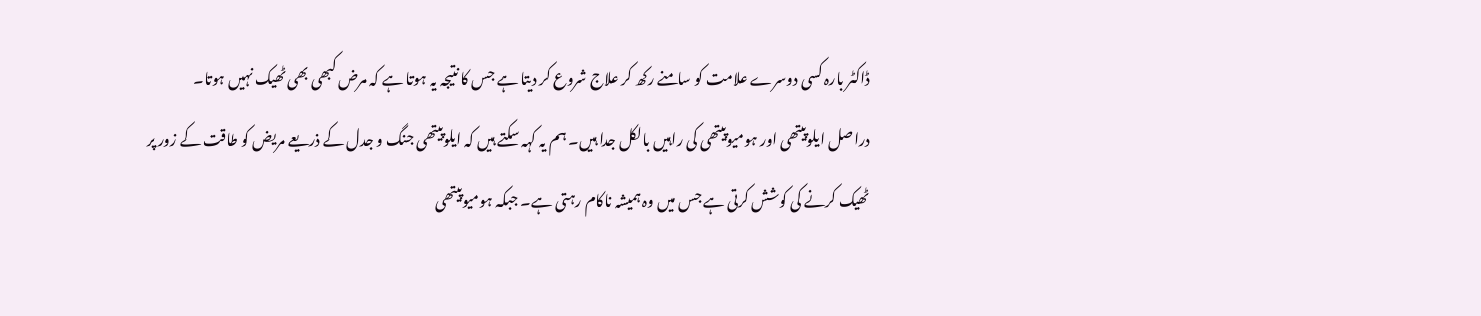ڈاکٹر بارہ کسی دوسرے علامت کو سامنے رکھ کر علاج شروع کر دیتا ہے جس کا نتیجہ یہ ہوتا ہے کہ مرض کبھی بھی ٹھیک نہیں ہوتا۔
دراصل ایلوپیتھی اور ہومیوپیتھی کی راہیں بالکل جدا ہیں۔ ہم یہ کہہ سکتے ہیں کہ ایلوپیتھی جنگ و جدل کے ذریعے مریض کو طاقت کے زور پر ٹھیک کرنے کی کوشش کرتی ہے جس میں وہ ہمیشہ ناکام رہتی ہے۔ جبکہ ہومیوپیتھی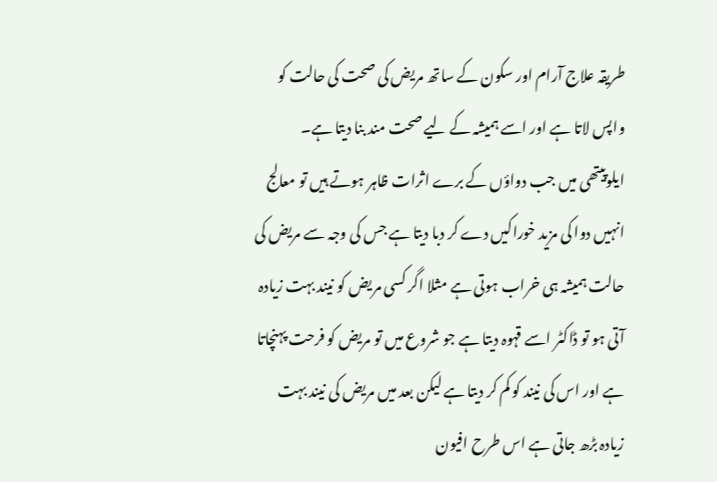طریقہ علاج آرام اور سکون کے ساتھ مریض کی صحت کی حالت کو واپس لاتا ہے اور اسے ہمیشہ کے لیے صحت مند بنا دیتا ہے۔
ایلوپیتھی میں جب دواؤں کے برے اثرات ظاہر ہوتے ہیں تو معالج انہیں دوا کی مزید خوراکیں دے کر دبا دیتا ہے جس کی وجہ سے مریض کی حالت ہمیشہ ہی خراب ہوتی ہے مثلا اگر کسی مریض کو نیند بہت زیادہ آتی ہو تو ڈاکٹر اسے قہوہ دیتا ہے جو شروع میں تو مریض کو فرحت پہنچاتا ہے اور اس کی نیند کو کم کر دیتا ہے لیکن بعد میں مریض کی نیند بہت زیادہ بڑھ جاتی ہے اس طرح افیون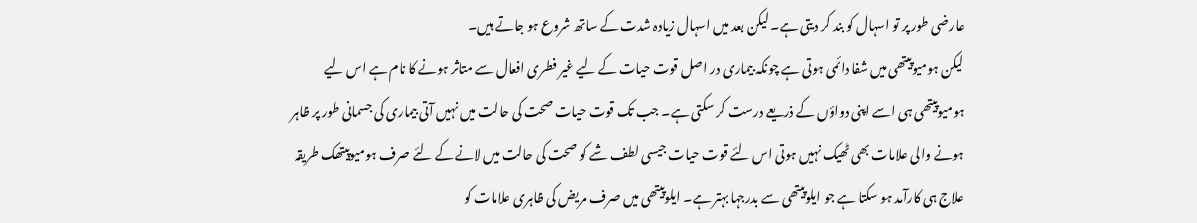عارضی طور پر تو اسہال کو بند کر دیتی ہے۔ لیکن بعد میں اسہال زیادہ شدت کے ساتھ شروع ہو جاتے ہیں۔
لیکن ہومیوپیتھی میں شفا دائمی ہوتی ہے چونکہ بیماری در اصل قوت حیات کے لیے غیر فطری افعال سے متاثر ہونے کا نام ہے اس لیے ہومیوپیتھی ہی اسے اپنی دواؤں کے ذریعے درست کر سکتی ہے۔ جب تک قوت حیات صحت کی حالت میں نہیں آتی بیماری کی جسمانی طور پر ظاہر ہونے والی علامات بھی ٹھیک نہیں ہوتی اس لئے قوت حیات جیسی لطف شے کو صحت کی حالت میں لانے کے لئے صرف ہومیوپیتھک طریقہ علاج ہی کارآمد ہو سکتا ہے جو ایلوپیتھی سے بدرجہا بہتر ہے۔ ایلوپیتھی میں صرف مریض کی ظاہری علامات کو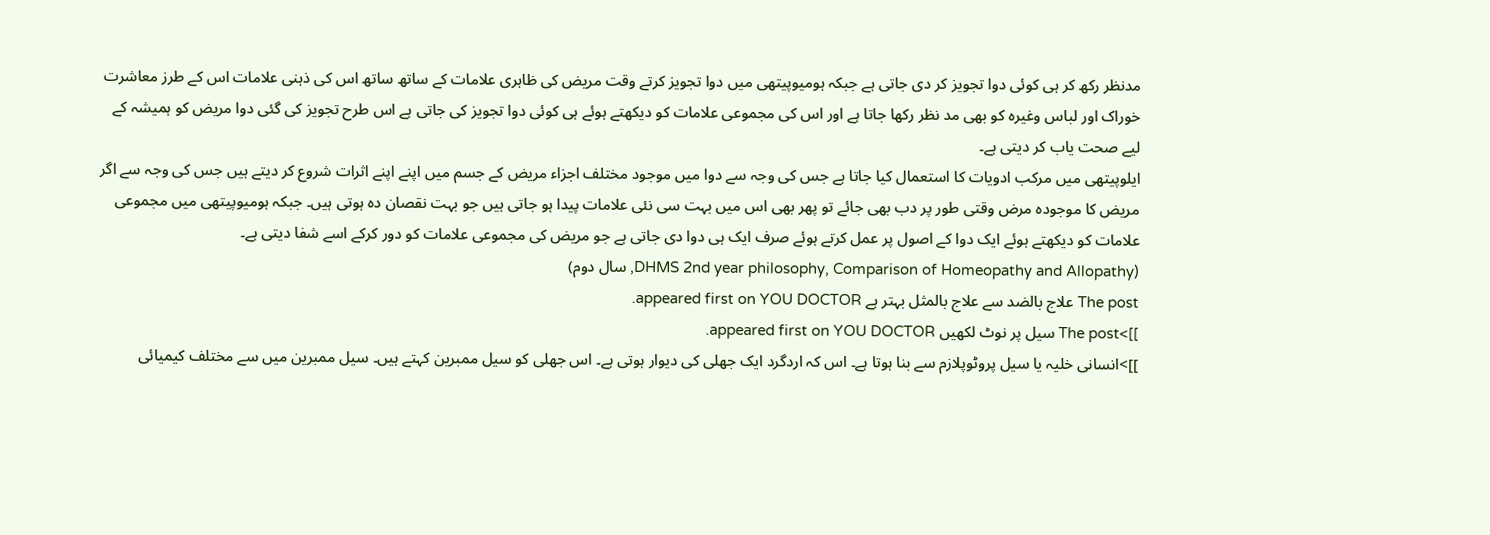مدنظر رکھ کر ہی کوئی دوا تجویز کر دی جاتی ہے جبکہ ہومیوپیتھی میں دوا تجویز کرتے وقت مریض کی ظاہری علامات کے ساتھ ساتھ اس کی ذہنی علامات اس کے طرز معاشرت خوراک اور لباس وغیرہ کو بھی مد نظر رکھا جاتا ہے اور اس کی مجموعی علامات کو دیکھتے ہوئے ہی کوئی دوا تجویز کی جاتی ہے اس طرح تجویز کی گئی دوا مریض کو ہمیشہ کے لیے صحت یاب کر دیتی ہے۔
ایلوپیتھی میں مرکب ادویات کا استعمال کیا جاتا ہے جس کی وجہ سے دوا میں موجود مختلف اجزاء مریض کے جسم میں اپنے اپنے اثرات شروع کر دیتے ہیں جس کی وجہ سے اگر مریض کا موجودہ مرض وقتی طور پر دب بھی جائے تو پھر بھی اس میں بہت سی نئی علامات پیدا ہو جاتی ہیں جو بہت نقصان دہ ہوتی ہیں۔ جبکہ ہومیوپیتھی میں مجموعی علامات کو دیکھتے ہوئے ایک دوا کے اصول پر عمل کرتے ہوئے صرف ایک ہی دوا دی جاتی ہے جو مریض کی مجموعی علامات کو دور کرکے اسے شفا دیتی ہے۔
(DHMS 2nd year philosophy, Comparison of Homeopathy and Allopathy, سال دوم)
The post علاج بالضد سے علاج بالمثل بہتر ہے appeared first on YOU DOCTOR.
]]>The post سیل پر نوٹ لکھیں appeared first on YOU DOCTOR.
]]>انسانی خلیہ یا سیل پروٹوپلازم سے بنا ہوتا ہے۔ اس کہ اردگرد ایک جھلی کی دیوار ہوتی ہے۔ اس جھلی کو سیل ممبرین کہتے ہیں۔ سیل ممبرین میں سے مختلف کیمیائی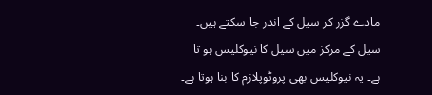مادے گزر کر سیل کے اندر جا سکتے ہیں۔ سیل کے مرکز میں سیل کا نیوکلیس ہو تا ہے۔ یہ نیوکلیس بھی پروٹوپلازم کا بنا ہوتا ہے۔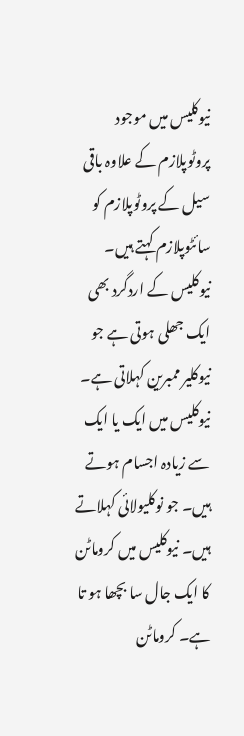نیوکلیس میں موجود پروٹوپلازم کے علاوہ باقی سیل کے پروٹوپلازم کو سائٹوپلازم کہتے ہیں۔ نیوکلیس کے اردگرد بھی ایک جھلی ہوتی ہے جو نیوکلیر ممبرین کہلاتی ہے۔ نیوکلیس میں ایک یا ایک سے زیادہ اجسام ہوتے ہیں۔ جو نوکلیولائی کہلاتے ہیں۔ نیوکلیس میں کروماٹن کا ایک جال سا بچھا ہو تا ہے۔ کروماٹن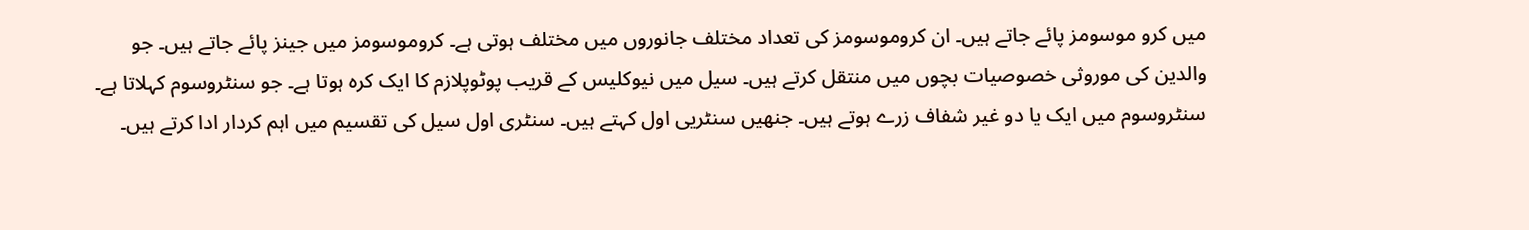میں کرو موسومز پائے جاتے ہیں۔ ان کروموسومز کی تعداد مختلف جانوروں میں مختلف ہوتی ہے۔ کروموسومز میں جینز پائے جاتے ہیں۔ جو والدین کی موروثی خصوصیات بچوں میں منتقل کرتے ہیں۔ سیل میں نیوکلیس کے قریب پوٹوپلازم کا ایک کرہ ہوتا ہے۔ جو سنٹروسوم کہلاتا ہے۔ سنٹروسوم میں ایک یا دو غیر شفاف زرے ہوتے ہیں۔ جنھیں سنٹریی اول کہتے ہیں۔ سنٹری اول سیل کی تقسیم میں اہم کردار ادا کرتے ہیں۔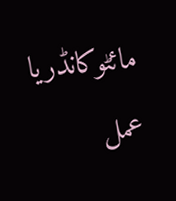مائٹوکانڈریا عمل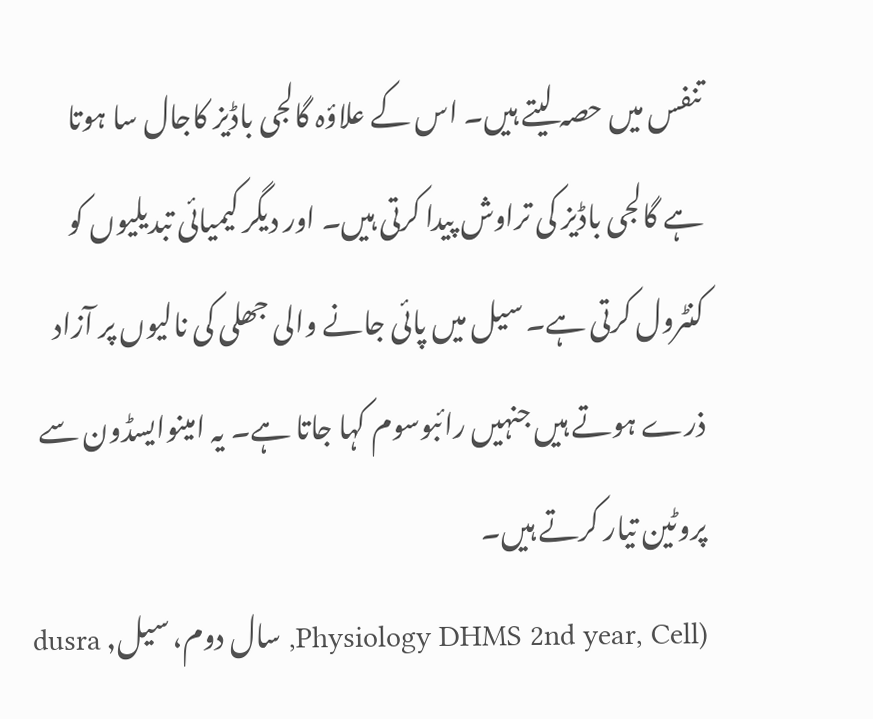تنفس میں حصہ لیتے ہیں۔ اس کے علاؤہ گالجی باڈیز کاجال سا ہوتا ہے گالجی باڈیز کی تراوش پیدا کرتی ہیں۔ اور دیگر کیمیائی تبدیلیوں کو کنٹرول کرتی ہے۔ سیل میں پائی جانے والی جھلی کی نالیوں پر آزاد ذرے ہوتے ہیں جنہیں رائبوسوم کہا جاتا ہے۔ یہ امینوایسڈون سے پروٹین تیار کرتے ہیں۔
(Physiology DHMS 2nd year, Cell, سال دوم، سیل, dusra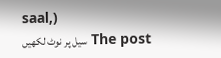saal,)
The post سیل پر نوٹ لکھیں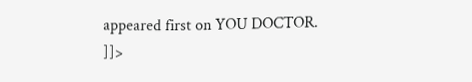appeared first on YOU DOCTOR.
]]>